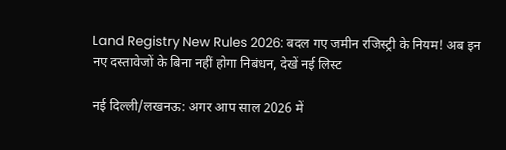Land Registry New Rules 2026: बदल गए जमीन रजिस्ट्री के नियम! अब इन नए दस्तावेजों के बिना नहीं होगा निबंधन, देखें नई लिस्ट

नई दिल्ली/लखनऊ: अगर आप साल 2026 में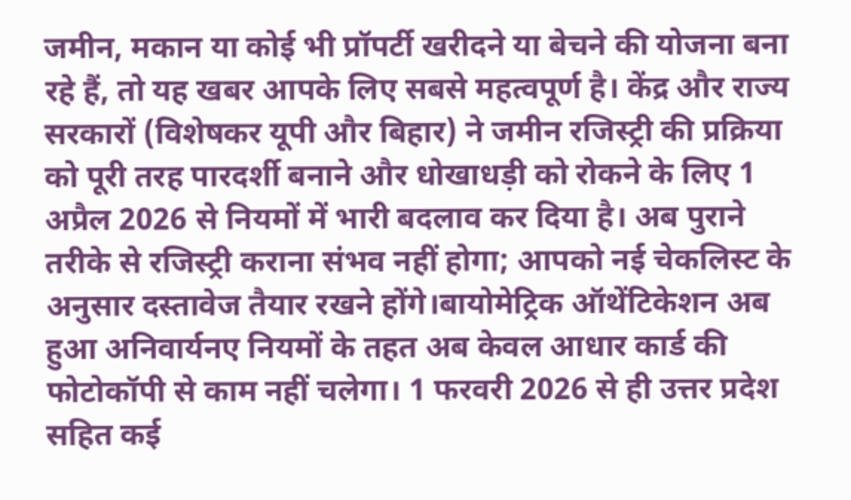जमीन, मकान या कोई भी प्रॉपर्टी खरीदने या बेचने की योजना बना रहे हैं, तो यह खबर आपके लिए सबसे महत्वपूर्ण है। केंद्र और राज्य सरकारों (विशेषकर यूपी और बिहार) ने जमीन रजिस्ट्री की प्रक्रिया को पूरी तरह पारदर्शी बनाने और धोखाधड़ी को रोकने के लिए 1 अप्रैल 2026 से नियमों में भारी बदलाव कर दिया है। अब पुराने तरीके से रजिस्ट्री कराना संभव नहीं होगा; आपको नई चेकलिस्ट के अनुसार दस्तावेज तैयार रखने होंगे।बायोमेट्रिक ऑथेंटिकेशन अब हुआ अनिवार्यनए नियमों के तहत अब केवल आधार कार्ड की फोटोकॉपी से काम नहीं चलेगा। 1 फरवरी 2026 से ही उत्तर प्रदेश सहित कई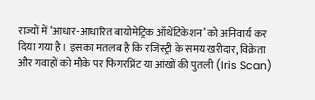राज्यों में ‘आधार-आधारित बायोमेट्रिक ऑथेंटिकेशन’ को अनिवार्य कर दिया गया है। इसका मतलब है कि रजिस्ट्री के समय खरीदार, विक्रेता और गवाहों को मौके पर फिंगरप्रिंट या आंखों की पुतली (Iris Scan)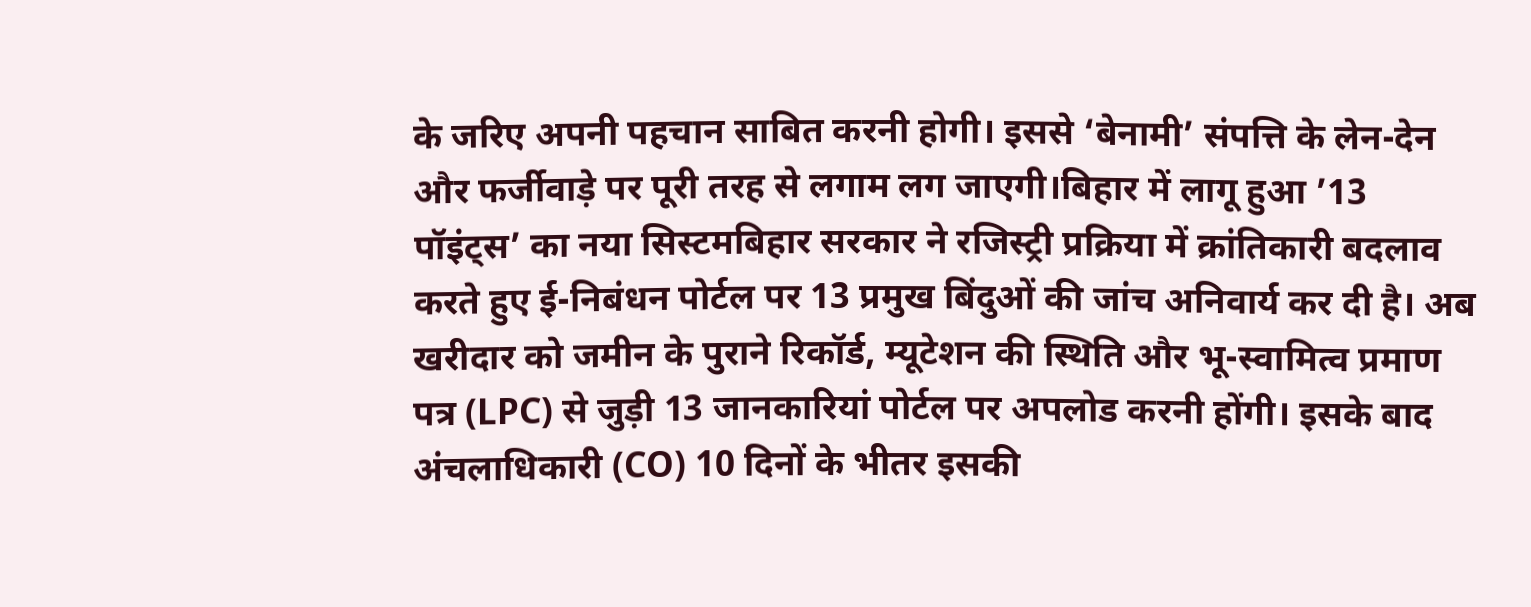के जरिए अपनी पहचान साबित करनी होगी। इससे ‘बेनामी’ संपत्ति के लेन-देन और फर्जीवाड़े पर पूरी तरह से लगाम लग जाएगी।बिहार में लागू हुआ ’13 पॉइंट्स’ का नया सिस्टमबिहार सरकार ने रजिस्ट्री प्रक्रिया में क्रांतिकारी बदलाव करते हुए ई-निबंधन पोर्टल पर 13 प्रमुख बिंदुओं की जांच अनिवार्य कर दी है। अब खरीदार को जमीन के पुराने रिकॉर्ड, म्यूटेशन की स्थिति और भू-स्वामित्व प्रमाण पत्र (LPC) से जुड़ी 13 जानकारियां पोर्टल पर अपलोड करनी होंगी। इसके बाद अंचलाधिकारी (CO) 10 दिनों के भीतर इसकी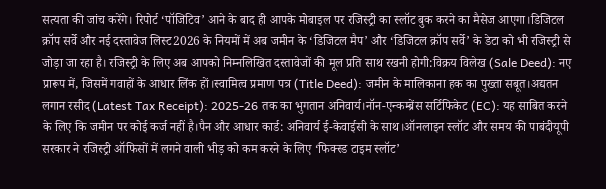सत्यता की जांच करेंगे। रिपोर्ट ‘पॉजिटिव’ आने के बाद ही आपके मोबाइल पर रजिस्ट्री का स्लॉट बुक करने का मैसेज आएगा।डिजिटल क्रॉप सर्वे और नई दस्तावेज लिस्ट2026 के नियमों में अब जमीन के ‘डिजिटल मैप’ और ‘डिजिटल क्रॉप सर्वे’ के डेटा को भी रजिस्ट्री से जोड़ा जा रहा है। रजिस्ट्री के लिए अब आपको निम्नलिखित दस्तावेजों की मूल प्रति साथ रखनी होगी:विक्रय विलेख (Sale Deed): नए प्रारूप में, जिसमें गवाहों के आधार लिंक हों।स्वामित्व प्रमाण पत्र (Title Deed): जमीन के मालिकाना हक का पुख्ता सबूत।अद्यतन लगान रसीद (Latest Tax Receipt): 2025-26 तक का भुगतान अनिवार्य।नॉन-एन्कम्ब्रेंस सर्टिफिकेट (EC): यह साबित करने के लिए कि जमीन पर कोई कर्ज नहीं है।पैन और आधार कार्ड: अनिवार्य ई-केवाईसी के साथ।ऑनलाइन स्लॉट और समय की पाबंदीयूपी सरकार ने रजिस्ट्री ऑफिसों में लगने वाली भीड़ को कम करने के लिए ‘फिक्स्ड टाइम स्लॉट’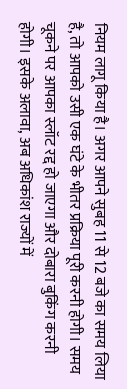नियम लागू किया है। अगर आपने सुबह 11 से 12 बजे का समय लिया है, तो आपको उसी एक घंटे के भीतर प्रक्रिया पूरी करनी होगी। समय चूकने पर आपका स्लॉट रद्द हो जाएगा और दोबारा बुकिंग करनी होगी। इसके अलावा, अब अधिकांश राज्यों में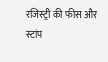रजिस्ट्री की फीस और स्टांप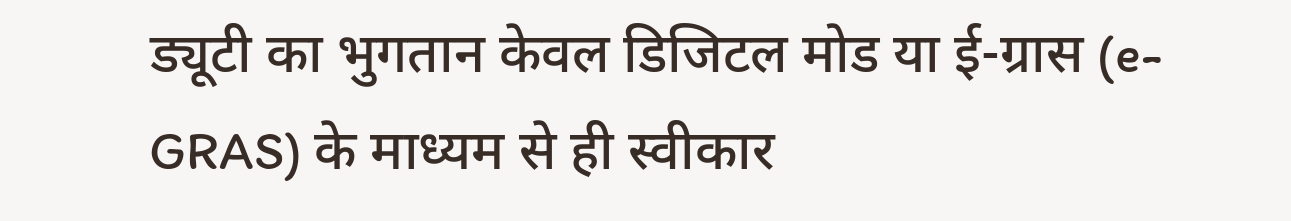ड्यूटी का भुगतान केवल डिजिटल मोड या ई-ग्रास (e-GRAS) के माध्यम से ही स्वीकार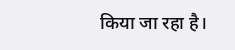किया जा रहा है।